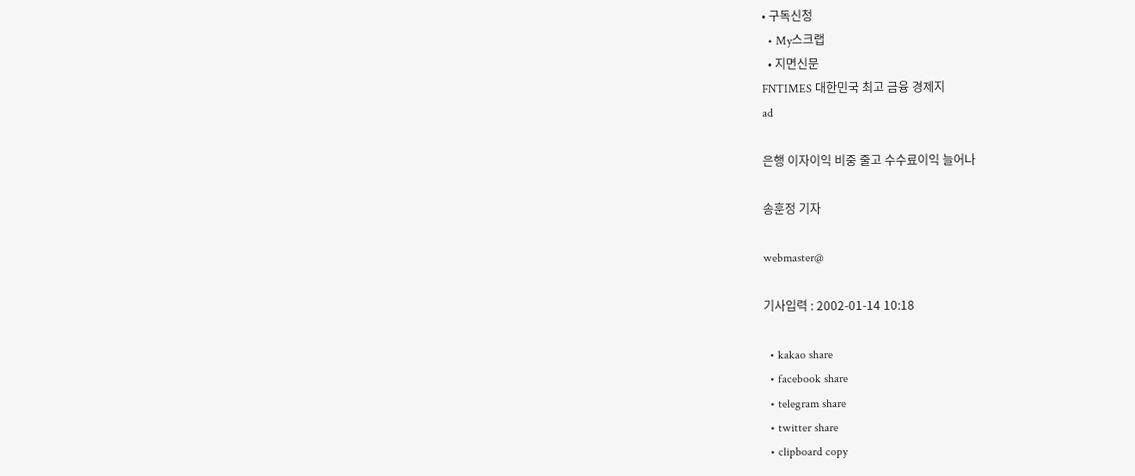• 구독신청
  • My스크랩
  • 지면신문
FNTIMES 대한민국 최고 금융 경제지
ad

은행 이자이익 비중 줄고 수수료이익 늘어나

송훈정 기자

webmaster@

기사입력 : 2002-01-14 10:18

  • kakao share
  • facebook share
  • telegram share
  • twitter share
  • clipboard copy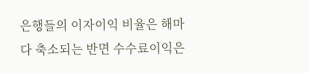은행들의 이자이익 비율은 해마다 축소되는 반면 수수료이익은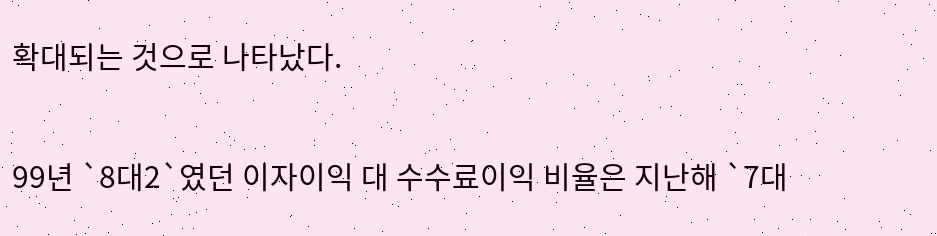확대되는 것으로 나타났다.

99년 `8대2`였던 이자이익 대 수수료이익 비율은 지난해 `7대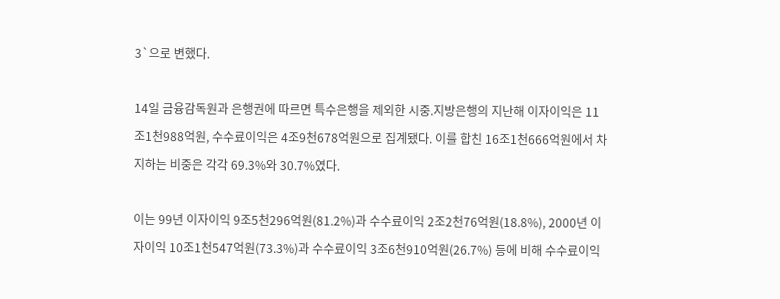3`으로 변했다.

14일 금융감독원과 은행권에 따르면 특수은행을 제외한 시중.지방은행의 지난해 이자이익은 11조1천988억원, 수수료이익은 4조9천678억원으로 집계됐다. 이를 합친 16조1천666억원에서 차지하는 비중은 각각 69.3%와 30.7%였다.

이는 99년 이자이익 9조5천296억원(81.2%)과 수수료이익 2조2천76억원(18.8%), 2000년 이자이익 10조1천547억원(73.3%)과 수수료이익 3조6천910억원(26.7%) 등에 비해 수수료이익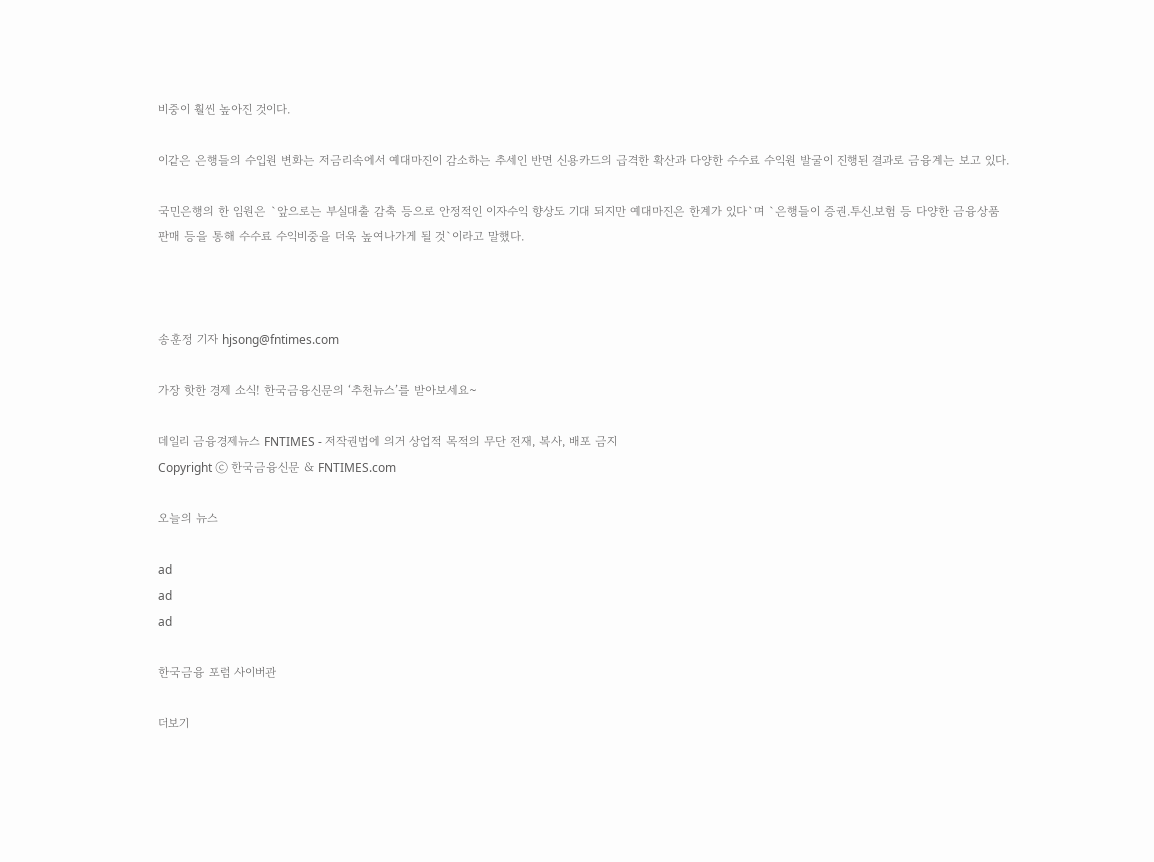비중이 훨씬 높아진 것이다.

이같은 은행들의 수입원 변화는 저금리속에서 예대마진이 감소하는 추세인 반면 신용카드의 급격한 확산과 다양한 수수료 수익원 발굴이 진행된 결과로 금융계는 보고 있다.

국민은행의 한 임원은 `앞으로는 부실대출 감축 등으로 안정적인 이자수익 향상도 기대 되지만 예대마진은 한계가 있다`며 `은행들이 증권.투신.보험 등 다양한 금융상품 판매 등을 통해 수수료 수익비중을 더욱 높여나가게 될 것`이라고 말했다.



송훈정 기자 hjsong@fntimes.com

가장 핫한 경제 소식! 한국금융신문의 ‘추천뉴스’를 받아보세요~

데일리 금융경제뉴스 FNTIMES - 저작권법에 의거 상업적 목적의 무단 전재, 복사, 배포 금지
Copyright ⓒ 한국금융신문 & FNTIMES.com

오늘의 뉴스

ad
ad
ad

한국금융 포럼 사이버관

더보기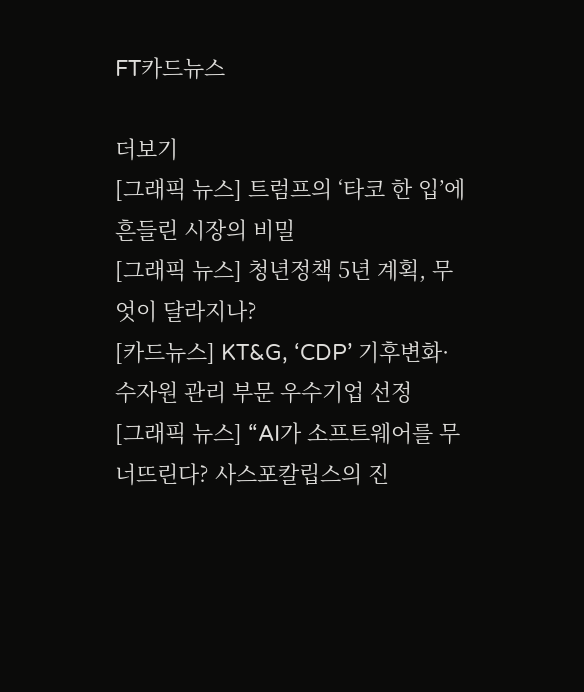FT카드뉴스

더보기
[그래픽 뉴스] 트럼프의 ‘타코 한 입’에 흔들린 시장의 비밀
[그래픽 뉴스] 청년정책 5년 계획, 무엇이 달라지나?
[카드뉴스] KT&G, ‘CDP’ 기후변화·수자원 관리 부문 우수기업 선정
[그래픽 뉴스] “AI가 소프트웨어를 무너뜨린다? 사스포칼립스의 진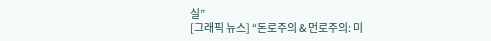실”
[그래픽 뉴스] “돈로주의 & 먼로주의: 미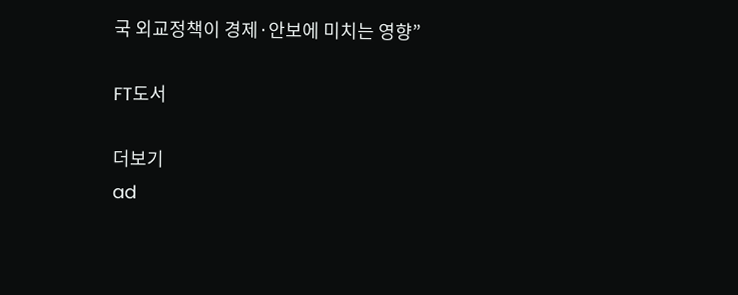국 외교정책이 경제·안보에 미치는 영향”

FT도서

더보기
ad